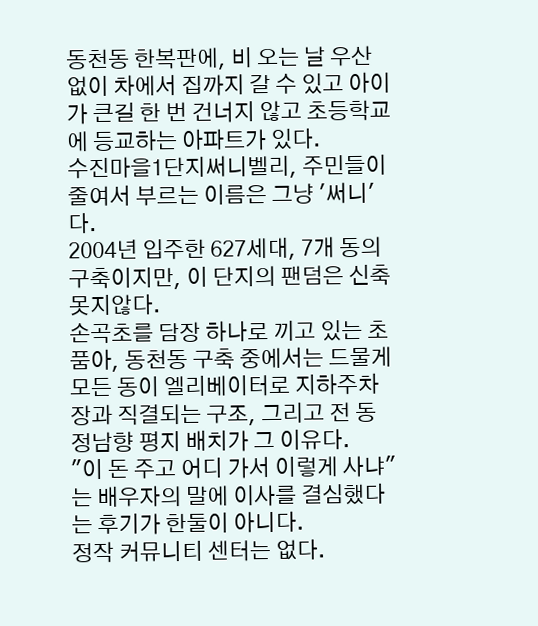동천동 한복판에, 비 오는 날 우산 없이 차에서 집까지 갈 수 있고 아이가 큰길 한 번 건너지 않고 초등학교에 등교하는 아파트가 있다.
수진마을1단지써니벨리, 주민들이 줄여서 부르는 이름은 그냥 '써니'다.
2004년 입주한 627세대, 7개 동의 구축이지만, 이 단지의 팬덤은 신축 못지않다.
손곡초를 담장 하나로 끼고 있는 초품아, 동천동 구축 중에서는 드물게 모든 동이 엘리베이터로 지하주차장과 직결되는 구조, 그리고 전 동 정남향 평지 배치가 그 이유다.
"이 돈 주고 어디 가서 이렇게 사냐"는 배우자의 말에 이사를 결심했다는 후기가 한둘이 아니다.
정작 커뮤니티 센터는 없다.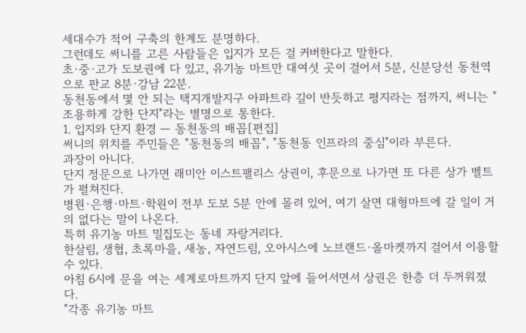세대수가 적어 구축의 한계도 분명하다.
그런데도 써니를 고른 사람들은 입지가 모든 걸 커버한다고 말한다.
초·중·고가 도보권에 다 있고, 유기농 마트만 대여섯 곳이 걸어서 5분, 신분당선 동천역으로 판교 8분·강남 22분.
동천동에서 몇 안 되는 택지개발지구 아파트라 길이 반듯하고 평지라는 점까지, 써니는 "조용하게 강한 단지"라는 별명으로 통한다.
1. 입지와 단지 환경 — 동천동의 배꼽[편집]
써니의 위치를 주민들은 "동천동의 배꼽", "동천동 인프라의 중심"이라 부른다.
과장이 아니다.
단지 정문으로 나가면 래미안 이스트팰리스 상권이, 후문으로 나가면 또 다른 상가 벨트가 펼쳐진다.
병원·은행·마트·학원이 전부 도보 5분 안에 몰려 있어, 여기 살면 대형마트에 갈 일이 거의 없다는 말이 나온다.
특히 유기농 마트 밀집도는 동네 자랑거리다.
한살림, 생협, 초록마을, 새농, 자연드림, 오아시스에 노브랜드·올마켓까지 걸어서 이용할 수 있다.
아침 6시에 문을 여는 세계로마트까지 단지 앞에 들어서면서 상권은 한층 더 두꺼워졌다.
"각종 유기농 마트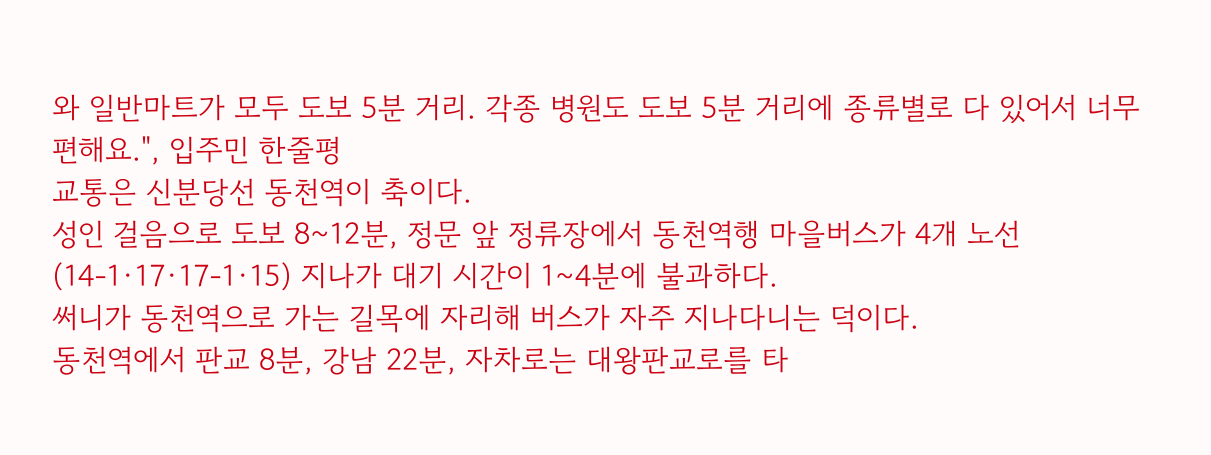와 일반마트가 모두 도보 5분 거리. 각종 병원도 도보 5분 거리에 종류별로 다 있어서 너무 편해요.", 입주민 한줄평
교통은 신분당선 동천역이 축이다.
성인 걸음으로 도보 8~12분, 정문 앞 정류장에서 동천역행 마을버스가 4개 노선(14-1·17·17-1·15) 지나가 대기 시간이 1~4분에 불과하다.
써니가 동천역으로 가는 길목에 자리해 버스가 자주 지나다니는 덕이다.
동천역에서 판교 8분, 강남 22분, 자차로는 대왕판교로를 타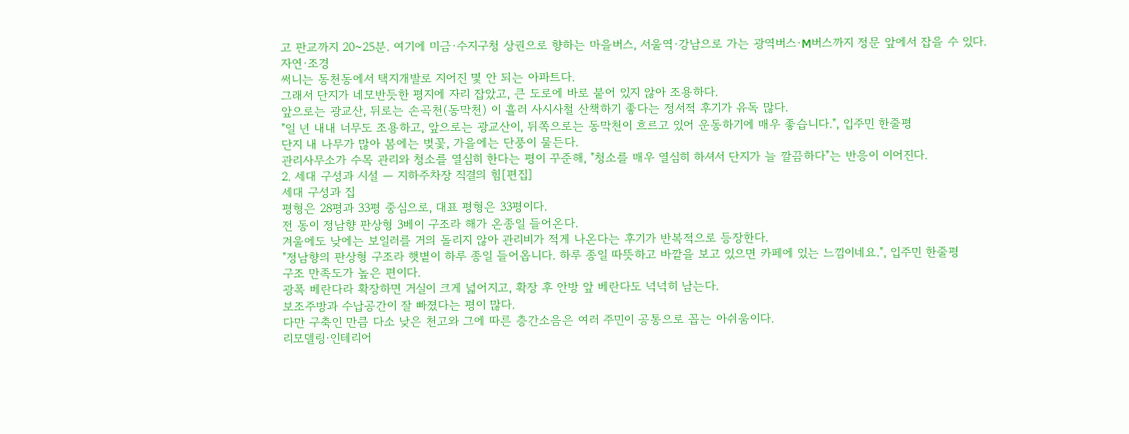고 판교까지 20~25분. 여기에 미금·수지구청 상권으로 향하는 마을버스, 서울역·강남으로 가는 광역버스·M버스까지 정문 앞에서 잡을 수 있다.
자연·조경
써니는 동천동에서 택지개발로 지어진 몇 안 되는 아파트다.
그래서 단지가 네모반듯한 평지에 자리 잡았고, 큰 도로에 바로 붙어 있지 않아 조용하다.
앞으로는 광교산, 뒤로는 손곡천(동막천) 이 흘러 사시사철 산책하기 좋다는 정서적 후기가 유독 많다.
"일 년 내내 너무도 조용하고, 앞으로는 광교산이, 뒤쪽으로는 동막천이 흐르고 있어 운동하기에 매우 좋습니다.", 입주민 한줄평
단지 내 나무가 많아 봄에는 벚꽃, 가을에는 단풍이 물든다.
관리사무소가 수목 관리와 청소를 열심히 한다는 평이 꾸준해, "청소를 매우 열심히 하셔서 단지가 늘 깔끔하다"는 반응이 이어진다.
2. 세대 구성과 시설 — 지하주차장 직결의 힘[편집]
세대 구성과 집
평형은 28평과 33평 중심으로, 대표 평형은 33평이다.
전 동이 정남향 판상형 3베이 구조라 해가 온종일 들어온다.
겨울에도 낮에는 보일러를 거의 돌리지 않아 관리비가 적게 나온다는 후기가 반복적으로 등장한다.
"정남향의 판상형 구조라 햇볕이 하루 종일 들어옵니다. 하루 종일 따뜻하고 바깥을 보고 있으면 카페에 있는 느낌이네요.", 입주민 한줄평
구조 만족도가 높은 편이다.
광폭 베란다라 확장하면 거실이 크게 넓어지고, 확장 후 안방 앞 베란다도 넉넉히 남는다.
보조주방과 수납공간이 잘 빠졌다는 평이 많다.
다만 구축인 만큼 다소 낮은 천고와 그에 따른 층간소음은 여러 주민이 공통으로 꼽는 아쉬움이다.
리모델링·인테리어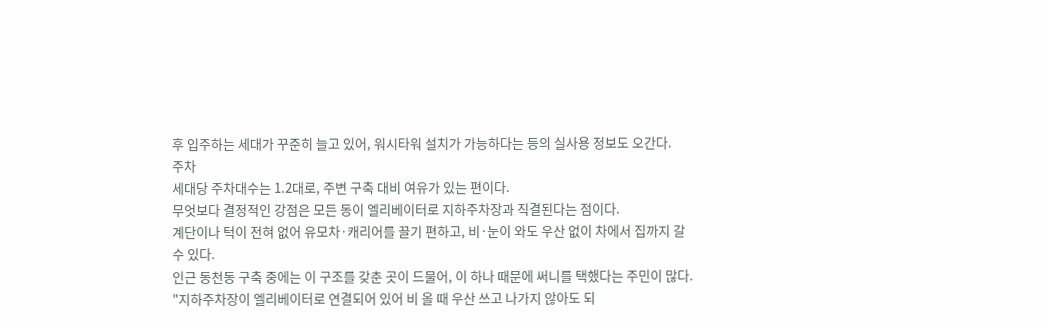후 입주하는 세대가 꾸준히 늘고 있어, 워시타워 설치가 가능하다는 등의 실사용 정보도 오간다.
주차
세대당 주차대수는 1.2대로, 주변 구축 대비 여유가 있는 편이다.
무엇보다 결정적인 강점은 모든 동이 엘리베이터로 지하주차장과 직결된다는 점이다.
계단이나 턱이 전혀 없어 유모차·캐리어를 끌기 편하고, 비·눈이 와도 우산 없이 차에서 집까지 갈 수 있다.
인근 동천동 구축 중에는 이 구조를 갖춘 곳이 드물어, 이 하나 때문에 써니를 택했다는 주민이 많다.
"지하주차장이 엘리베이터로 연결되어 있어 비 올 때 우산 쓰고 나가지 않아도 되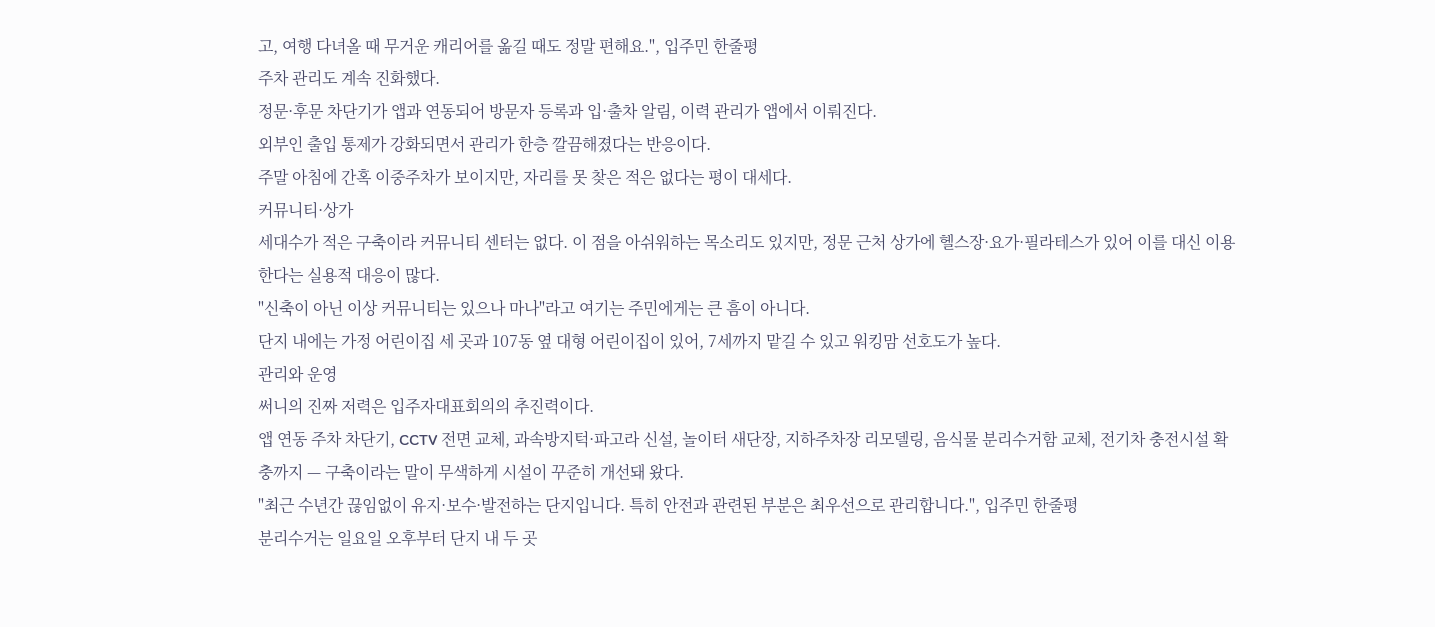고, 여행 다녀올 때 무거운 캐리어를 옮길 때도 정말 편해요.", 입주민 한줄평
주차 관리도 계속 진화했다.
정문·후문 차단기가 앱과 연동되어 방문자 등록과 입·출차 알림, 이력 관리가 앱에서 이뤄진다.
외부인 출입 통제가 강화되면서 관리가 한층 깔끔해졌다는 반응이다.
주말 아침에 간혹 이중주차가 보이지만, 자리를 못 찾은 적은 없다는 평이 대세다.
커뮤니티·상가
세대수가 적은 구축이라 커뮤니티 센터는 없다. 이 점을 아쉬워하는 목소리도 있지만, 정문 근처 상가에 헬스장·요가·필라테스가 있어 이를 대신 이용한다는 실용적 대응이 많다.
"신축이 아닌 이상 커뮤니티는 있으나 마나"라고 여기는 주민에게는 큰 흠이 아니다.
단지 내에는 가정 어린이집 세 곳과 107동 옆 대형 어린이집이 있어, 7세까지 맡길 수 있고 워킹맘 선호도가 높다.
관리와 운영
써니의 진짜 저력은 입주자대표회의의 추진력이다.
앱 연동 주차 차단기, CCTV 전면 교체, 과속방지턱·파고라 신설, 놀이터 새단장, 지하주차장 리모델링, 음식물 분리수거함 교체, 전기차 충전시설 확충까지 — 구축이라는 말이 무색하게 시설이 꾸준히 개선돼 왔다.
"최근 수년간 끊임없이 유지·보수·발전하는 단지입니다. 특히 안전과 관련된 부분은 최우선으로 관리합니다.", 입주민 한줄평
분리수거는 일요일 오후부터 단지 내 두 곳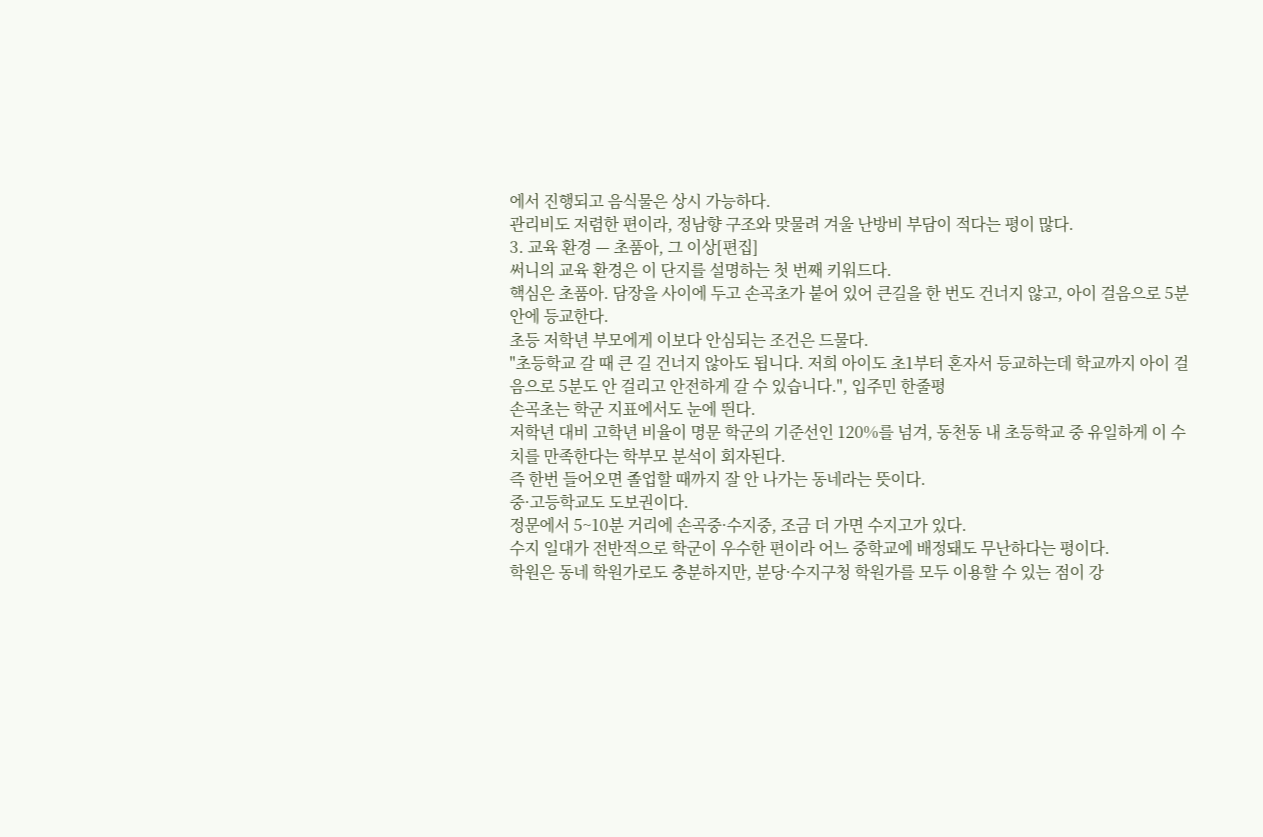에서 진행되고 음식물은 상시 가능하다.
관리비도 저렴한 편이라, 정남향 구조와 맞물려 겨울 난방비 부담이 적다는 평이 많다.
3. 교육 환경 — 초품아, 그 이상[편집]
써니의 교육 환경은 이 단지를 설명하는 첫 번째 키워드다.
핵심은 초품아. 담장을 사이에 두고 손곡초가 붙어 있어 큰길을 한 번도 건너지 않고, 아이 걸음으로 5분 안에 등교한다.
초등 저학년 부모에게 이보다 안심되는 조건은 드물다.
"초등학교 갈 때 큰 길 건너지 않아도 됩니다. 저희 아이도 초1부터 혼자서 등교하는데 학교까지 아이 걸음으로 5분도 안 걸리고 안전하게 갈 수 있습니다.", 입주민 한줄평
손곡초는 학군 지표에서도 눈에 띈다.
저학년 대비 고학년 비율이 명문 학군의 기준선인 120%를 넘겨, 동천동 내 초등학교 중 유일하게 이 수치를 만족한다는 학부모 분석이 회자된다.
즉 한번 들어오면 졸업할 때까지 잘 안 나가는 동네라는 뜻이다.
중·고등학교도 도보권이다.
정문에서 5~10분 거리에 손곡중·수지중, 조금 더 가면 수지고가 있다.
수지 일대가 전반적으로 학군이 우수한 편이라 어느 중학교에 배정돼도 무난하다는 평이다.
학원은 동네 학원가로도 충분하지만, 분당·수지구청 학원가를 모두 이용할 수 있는 점이 강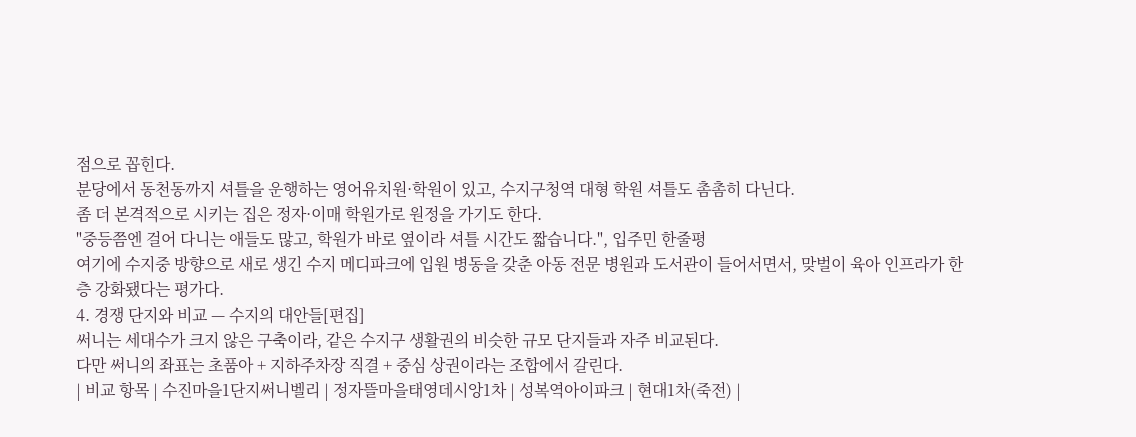점으로 꼽힌다.
분당에서 동천동까지 셔틀을 운행하는 영어유치원·학원이 있고, 수지구청역 대형 학원 셔틀도 촘촘히 다닌다.
좀 더 본격적으로 시키는 집은 정자·이매 학원가로 원정을 가기도 한다.
"중등쯤엔 걸어 다니는 애들도 많고, 학원가 바로 옆이라 셔틀 시간도 짧습니다.", 입주민 한줄평
여기에 수지중 방향으로 새로 생긴 수지 메디파크에 입원 병동을 갖춘 아동 전문 병원과 도서관이 들어서면서, 맞벌이 육아 인프라가 한층 강화됐다는 평가다.
4. 경쟁 단지와 비교 — 수지의 대안들[편집]
써니는 세대수가 크지 않은 구축이라, 같은 수지구 생활권의 비슷한 규모 단지들과 자주 비교된다.
다만 써니의 좌표는 초품아 + 지하주차장 직결 + 중심 상권이라는 조합에서 갈린다.
| 비교 항목 | 수진마을1단지써니벨리 | 정자뜰마을태영데시앙1차 | 성복역아이파크 | 현대1차(죽전) |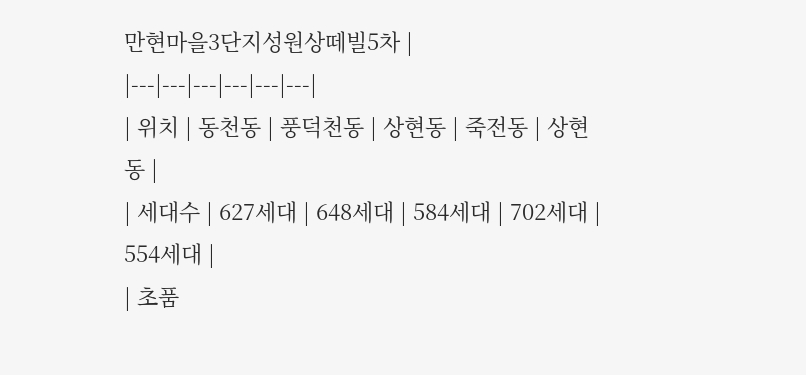만현마을3단지성원상떼빌5차 |
|---|---|---|---|---|---|
| 위치 | 동천동 | 풍덕천동 | 상현동 | 죽전동 | 상현동 |
| 세대수 | 627세대 | 648세대 | 584세대 | 702세대 | 554세대 |
| 초품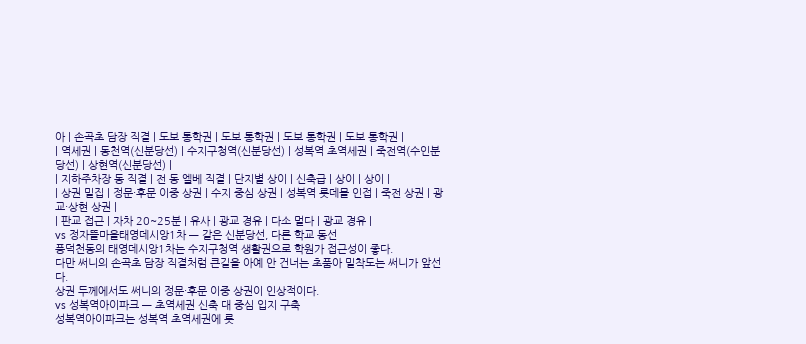아 | 손곡초 담장 직결 | 도보 통학권 | 도보 통학권 | 도보 통학권 | 도보 통학권 |
| 역세권 | 동천역(신분당선) | 수지구청역(신분당선) | 성복역 초역세권 | 죽전역(수인분당선) | 상현역(신분당선) |
| 지하주차장 동 직결 | 전 동 엘베 직결 | 단지별 상이 | 신축급 | 상이 | 상이 |
| 상권 밀집 | 정문·후문 이중 상권 | 수지 중심 상권 | 성복역 롯데몰 인접 | 죽전 상권 | 광교·상현 상권 |
| 판교 접근 | 자차 20~25분 | 유사 | 광교 경유 | 다소 멀다 | 광교 경유 |
vs 정자뜰마을태영데시앙1차 — 같은 신분당선, 다른 학교 동선
풍덕천동의 태영데시앙1차는 수지구청역 생활권으로 학원가 접근성이 좋다.
다만 써니의 손곡초 담장 직결처럼 큰길을 아예 안 건너는 초품아 밀착도는 써니가 앞선다.
상권 두께에서도 써니의 정문·후문 이중 상권이 인상적이다.
vs 성복역아이파크 — 초역세권 신축 대 중심 입지 구축
성복역아이파크는 성복역 초역세권에 롯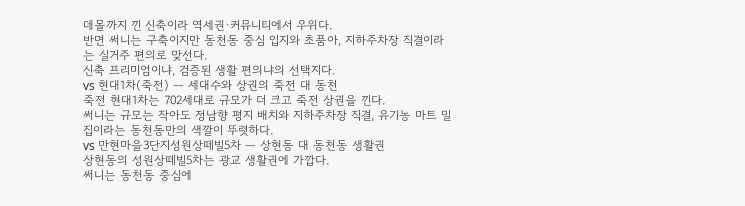데몰까지 낀 신축이라 역세권·커뮤니티에서 우위다.
반면 써니는 구축이지만 동천동 중심 입지와 초품아, 지하주차장 직결이라는 실거주 편의로 맞선다.
신축 프리미엄이냐, 검증된 생활 편의냐의 선택지다.
vs 현대1차(죽전) — 세대수와 상권의 죽전 대 동천
죽전 현대1차는 702세대로 규모가 더 크고 죽전 상권을 낀다.
써니는 규모는 작아도 정남향 평지 배치와 지하주차장 직결, 유기농 마트 밀집이라는 동천동만의 색깔이 뚜렷하다.
vs 만현마을3단지성원상떼빌5차 — 상현동 대 동천동 생활권
상현동의 성원상떼빌5차는 광교 생활권에 가깝다.
써니는 동천동 중심에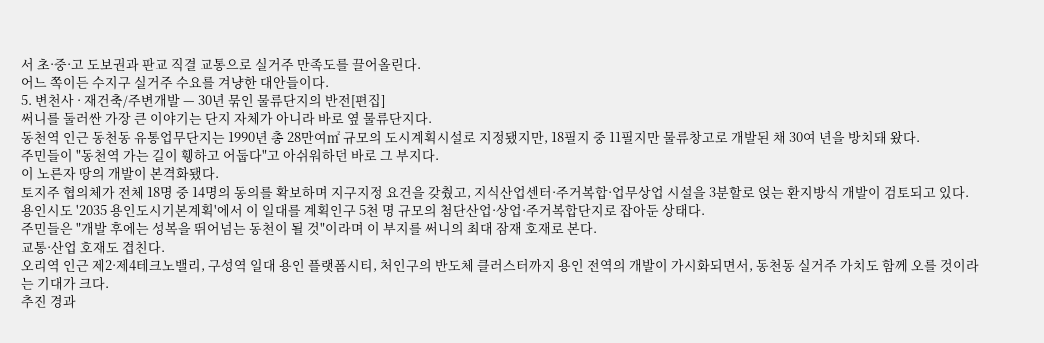서 초·중·고 도보권과 판교 직결 교통으로 실거주 만족도를 끌어올린다.
어느 쪽이든 수지구 실거주 수요를 겨냥한 대안들이다.
5. 변천사 · 재건축/주변개발 — 30년 묶인 물류단지의 반전[편집]
써니를 둘러싼 가장 큰 이야기는 단지 자체가 아니라 바로 옆 물류단지다.
동천역 인근 동천동 유통업무단지는 1990년 총 28만여㎡ 규모의 도시계획시설로 지정됐지만, 18필지 중 11필지만 물류창고로 개발된 채 30여 년을 방치돼 왔다.
주민들이 "동천역 가는 길이 휑하고 어둡다"고 아쉬워하던 바로 그 부지다.
이 노른자 땅의 개발이 본격화됐다.
토지주 협의체가 전체 18명 중 14명의 동의를 확보하며 지구지정 요건을 갖췄고, 지식산업센터·주거복합·업무상업 시설을 3분할로 얹는 환지방식 개발이 검토되고 있다.
용인시도 '2035 용인도시기본계획'에서 이 일대를 계획인구 5천 명 규모의 첨단산업·상업·주거복합단지로 잡아둔 상태다.
주민들은 "개발 후에는 성복을 뛰어넘는 동천이 될 것"이라며 이 부지를 써니의 최대 잠재 호재로 본다.
교통·산업 호재도 겹친다.
오리역 인근 제2·제4테크노밸리, 구성역 일대 용인 플랫폼시티, 처인구의 반도체 클러스터까지 용인 전역의 개발이 가시화되면서, 동천동 실거주 가치도 함께 오를 것이라는 기대가 크다.
추진 경과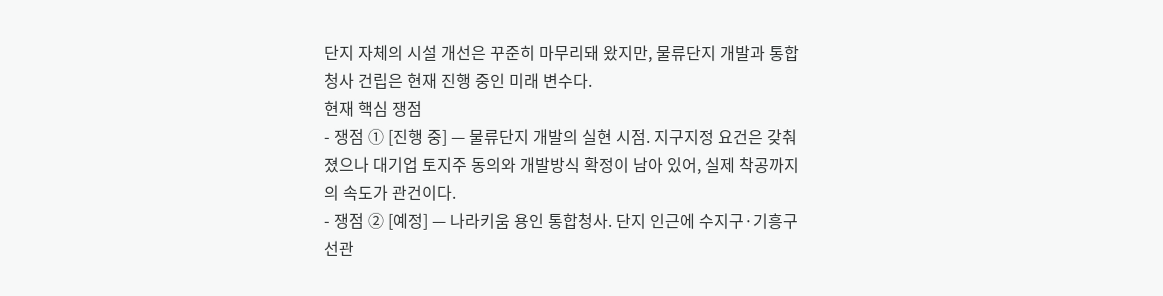단지 자체의 시설 개선은 꾸준히 마무리돼 왔지만, 물류단지 개발과 통합청사 건립은 현재 진행 중인 미래 변수다.
현재 핵심 쟁점
- 쟁점 ① [진행 중] — 물류단지 개발의 실현 시점. 지구지정 요건은 갖춰졌으나 대기업 토지주 동의와 개발방식 확정이 남아 있어, 실제 착공까지의 속도가 관건이다.
- 쟁점 ② [예정] — 나라키움 용인 통합청사. 단지 인근에 수지구·기흥구 선관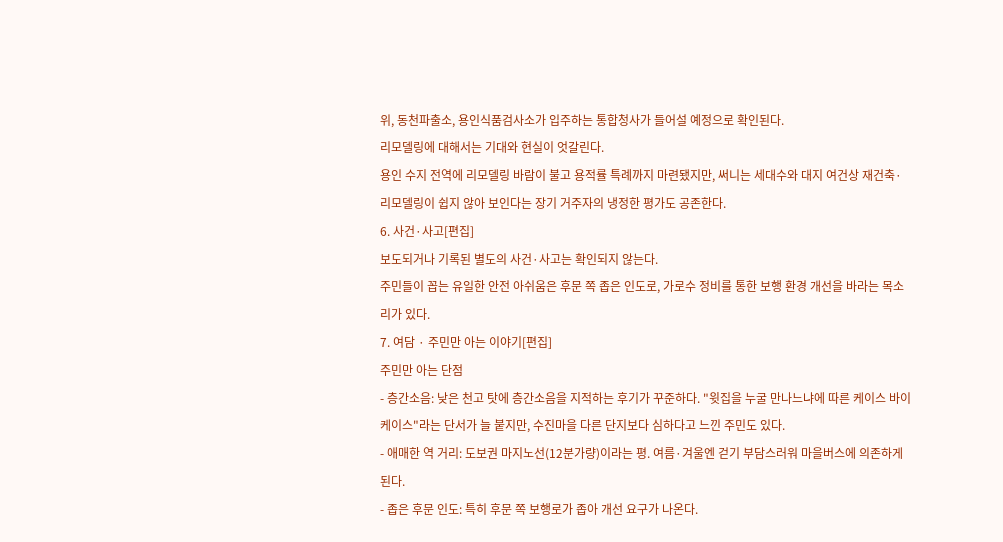위, 동천파출소, 용인식품검사소가 입주하는 통합청사가 들어설 예정으로 확인된다.
리모델링에 대해서는 기대와 현실이 엇갈린다.
용인 수지 전역에 리모델링 바람이 불고 용적률 특례까지 마련됐지만, 써니는 세대수와 대지 여건상 재건축·리모델링이 쉽지 않아 보인다는 장기 거주자의 냉정한 평가도 공존한다.
6. 사건·사고[편집]
보도되거나 기록된 별도의 사건·사고는 확인되지 않는다.
주민들이 꼽는 유일한 안전 아쉬움은 후문 쪽 좁은 인도로, 가로수 정비를 통한 보행 환경 개선을 바라는 목소리가 있다.
7. 여담 · 주민만 아는 이야기[편집]
주민만 아는 단점
- 층간소음: 낮은 천고 탓에 층간소음을 지적하는 후기가 꾸준하다. "윗집을 누굴 만나느냐에 따른 케이스 바이 케이스"라는 단서가 늘 붙지만, 수진마을 다른 단지보다 심하다고 느낀 주민도 있다.
- 애매한 역 거리: 도보권 마지노선(12분가량)이라는 평. 여름·겨울엔 걷기 부담스러워 마을버스에 의존하게 된다.
- 좁은 후문 인도: 특히 후문 쪽 보행로가 좁아 개선 요구가 나온다.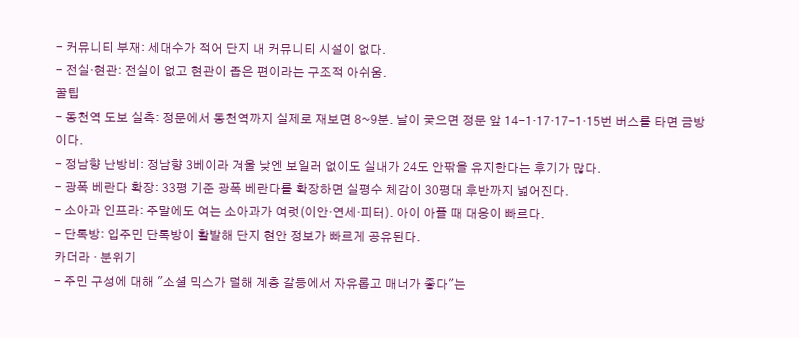- 커뮤니티 부재: 세대수가 적어 단지 내 커뮤니티 시설이 없다.
- 전실·현관: 전실이 없고 현관이 좁은 편이라는 구조적 아쉬움.
꿀팁
- 동천역 도보 실측: 정문에서 동천역까지 실제로 재보면 8~9분. 날이 궂으면 정문 앞 14-1·17·17-1·15번 버스를 타면 금방이다.
- 정남향 난방비: 정남향 3베이라 겨울 낮엔 보일러 없이도 실내가 24도 안팎을 유지한다는 후기가 많다.
- 광폭 베란다 확장: 33평 기준 광폭 베란다를 확장하면 실평수 체감이 30평대 후반까지 넓어진다.
- 소아과 인프라: 주말에도 여는 소아과가 여럿(이안·연세·피터). 아이 아플 때 대응이 빠르다.
- 단톡방: 입주민 단톡방이 활발해 단지 현안 정보가 빠르게 공유된다.
카더라 · 분위기
- 주민 구성에 대해 "소셜 믹스가 덜해 계층 갈등에서 자유롭고 매너가 좋다"는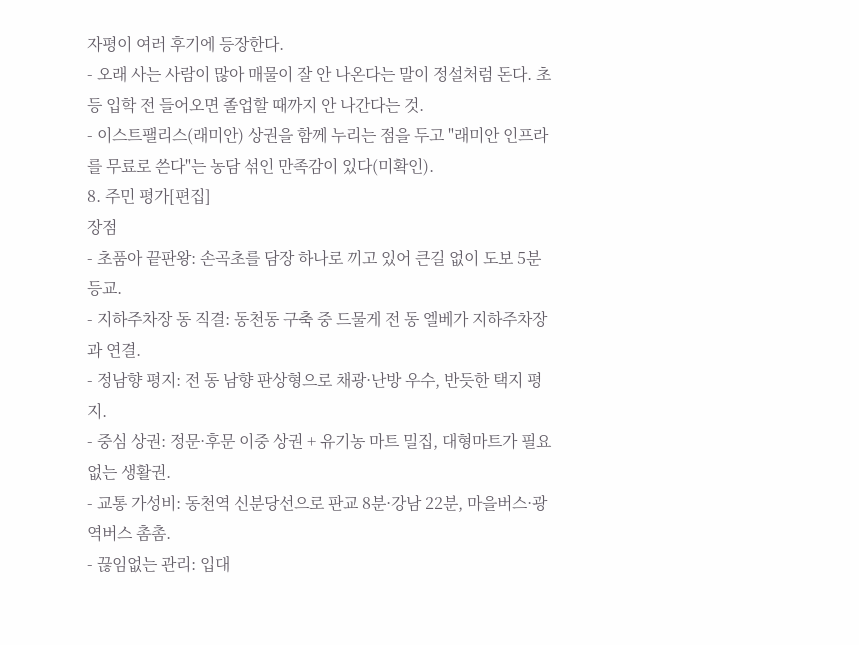자평이 여러 후기에 등장한다.
- 오래 사는 사람이 많아 매물이 잘 안 나온다는 말이 정설처럼 돈다. 초등 입학 전 들어오면 졸업할 때까지 안 나간다는 것.
- 이스트팰리스(래미안) 상권을 함께 누리는 점을 두고 "래미안 인프라를 무료로 쓴다"는 농담 섞인 만족감이 있다(미확인).
8. 주민 평가[편집]
장점
- 초품아 끝판왕: 손곡초를 담장 하나로 끼고 있어 큰길 없이 도보 5분 등교.
- 지하주차장 동 직결: 동천동 구축 중 드물게 전 동 엘베가 지하주차장과 연결.
- 정남향 평지: 전 동 남향 판상형으로 채광·난방 우수, 반듯한 택지 평지.
- 중심 상권: 정문·후문 이중 상권 + 유기농 마트 밀집, 대형마트가 필요 없는 생활권.
- 교통 가성비: 동천역 신분당선으로 판교 8분·강남 22분, 마을버스·광역버스 촘촘.
- 끊임없는 관리: 입대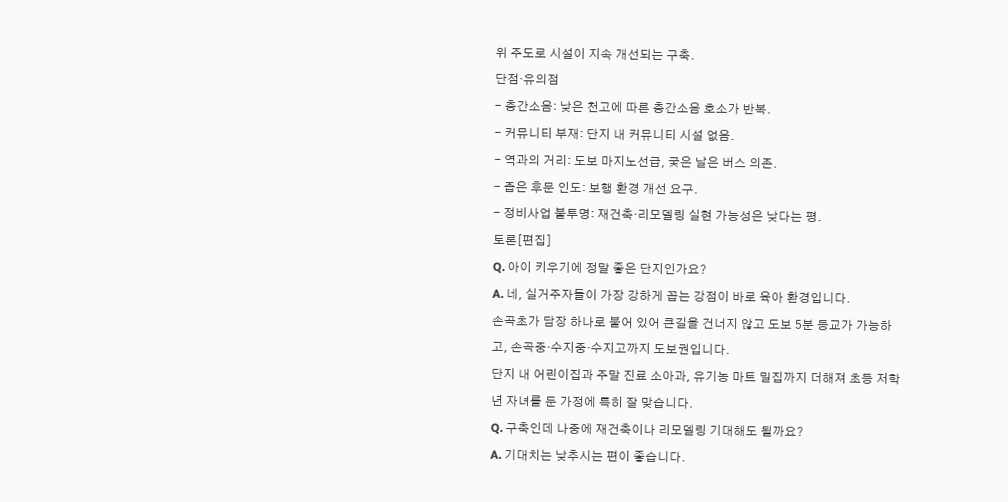위 주도로 시설이 지속 개선되는 구축.
단점·유의점
- 층간소음: 낮은 천고에 따른 층간소음 호소가 반복.
- 커뮤니티 부재: 단지 내 커뮤니티 시설 없음.
- 역과의 거리: 도보 마지노선급, 궂은 날은 버스 의존.
- 좁은 후문 인도: 보행 환경 개선 요구.
- 정비사업 불투명: 재건축·리모델링 실현 가능성은 낮다는 평.
토론[편집]
Q. 아이 키우기에 정말 좋은 단지인가요?
A. 네, 실거주자들이 가장 강하게 꼽는 강점이 바로 육아 환경입니다.
손곡초가 담장 하나로 붙어 있어 큰길을 건너지 않고 도보 5분 등교가 가능하고, 손곡중·수지중·수지고까지 도보권입니다.
단지 내 어린이집과 주말 진료 소아과, 유기농 마트 밀집까지 더해져 초등 저학년 자녀를 둔 가정에 특히 잘 맞습니다.
Q. 구축인데 나중에 재건축이나 리모델링 기대해도 될까요?
A. 기대치는 낮추시는 편이 좋습니다.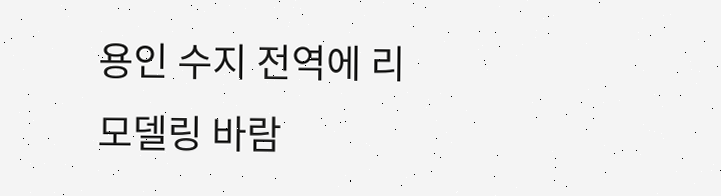용인 수지 전역에 리모델링 바람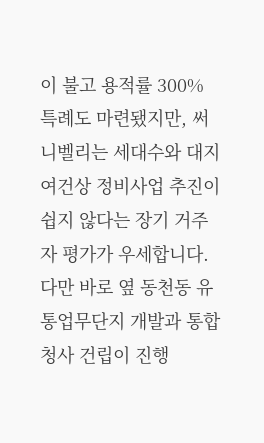이 불고 용적률 300% 특례도 마련됐지만, 써니벨리는 세대수와 대지 여건상 정비사업 추진이 쉽지 않다는 장기 거주자 평가가 우세합니다.
다만 바로 옆 동천동 유통업무단지 개발과 통합청사 건립이 진행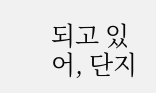되고 있어, 단지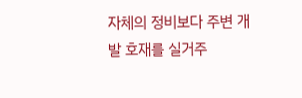자체의 정비보다 주변 개발 호재를 실거주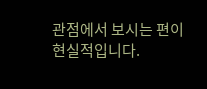관점에서 보시는 편이 현실적입니다.